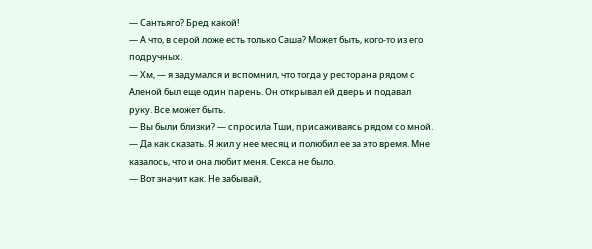— Сантьяго? Бред какой!
— А что, в серой ложе есть только Саша? Может быть, кого-то из его подручных.
— Хм, — я задумался и вспомнил, что тогда у ресторана рядом с Аленой был еще один парень. Он открывал ей дверь и подавал руку. Все может быть.
— Вы были близки? — спросила Тши, присаживаясь рядом со мной.
— Да как сказать. Я жил у нее месяц и полюбил ее за это время. Мне казалось, что и она любит меня. Секса не было.
— Вот значит как. Не забывай,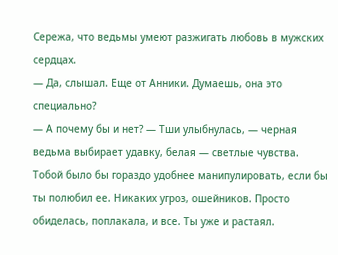Сережа, что ведьмы умеют разжигать любовь в мужских сердцах.
— Да, слышал. Еще от Анники. Думаешь, она это специально?
— А почему бы и нет? — Тши улыбнулась, — черная ведьма выбирает удавку, белая — светлые чувства. Тобой было бы гораздо удобнее манипулировать, если бы ты полюбил ее. Никаких угроз, ошейников. Просто обиделась, поплакала, и все. Ты уже и растаял.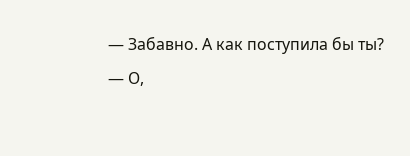— Забавно. А как поступила бы ты?
— О,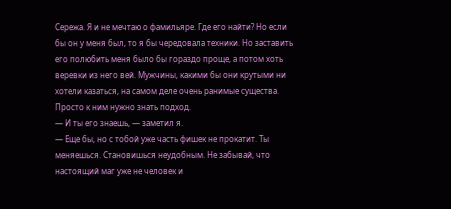Сережа. Я и не мечтаю о фамильяре. Где его найти? Но если бы он у меня был, то я бы чередовала техники. Но заставить его полюбить меня было бы гораздо проще, а потом хоть веревки из него вей. Мужчины, какими бы они крутыми ни хотели казаться, на самом деле очень ранимые существа. Просто к ним нужно знать подход.
— И ты его знаешь, — заметил я.
— Еще бы, но с тобой уже часть фишек не прокатит. Ты меняешься. Становишься неудобным. Не забывай, что настоящий маг уже не человек и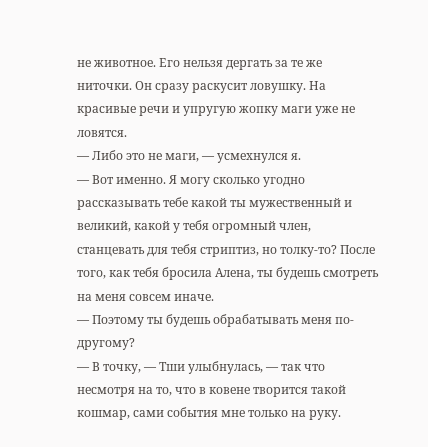не животное. Его нельзя дергать за те же ниточки. Он сразу раскусит ловушку. На красивые речи и упругую жопку маги уже не ловятся.
— Либо это не маги, — усмехнулся я.
— Вот именно. Я могу сколько угодно рассказывать тебе какой ты мужественный и великий, какой у тебя огромный член, станцевать для тебя стриптиз, но толку-то? После того, как тебя бросила Алена, ты будешь смотреть на меня совсем иначе.
— Поэтому ты будешь обрабатывать меня по-другому?
— В точку, — Тши улыбнулась, — так что несмотря на то, что в ковене творится такой кошмар, сами события мне только на руку.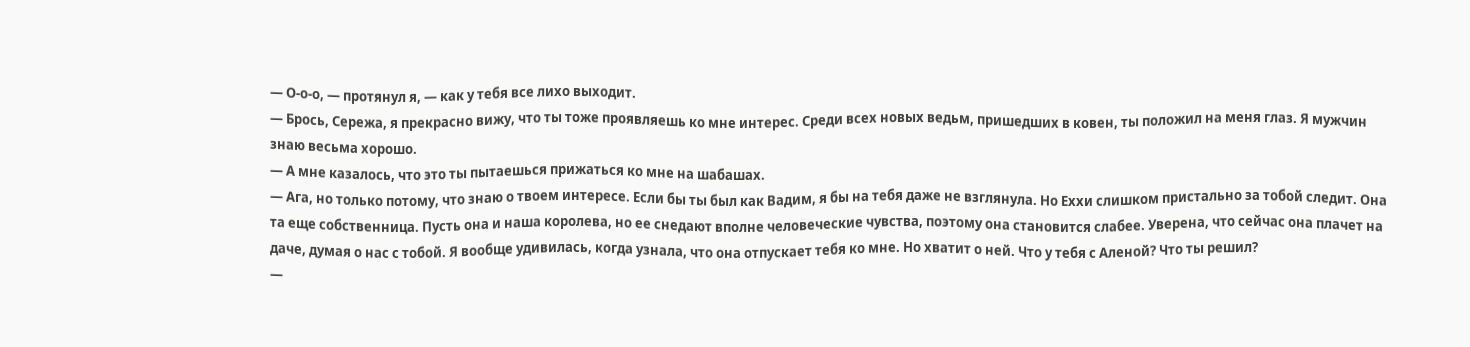— О-о-о, — протянул я, — как у тебя все лихо выходит.
— Брось, Сережа, я прекрасно вижу, что ты тоже проявляешь ко мне интерес. Среди всех новых ведьм, пришедших в ковен, ты положил на меня глаз. Я мужчин знаю весьма хорошо.
— А мне казалось, что это ты пытаешься прижаться ко мне на шабашах.
— Ага, но только потому, что знаю о твоем интересе. Если бы ты был как Вадим, я бы на тебя даже не взглянула. Но Еххи слишком пристально за тобой следит. Она та еще собственница. Пусть она и наша королева, но ее снедают вполне человеческие чувства, поэтому она становится слабее. Уверена, что сейчас она плачет на даче, думая о нас с тобой. Я вообще удивилась, когда узнала, что она отпускает тебя ко мне. Но хватит о ней. Что у тебя с Аленой? Что ты решил?
—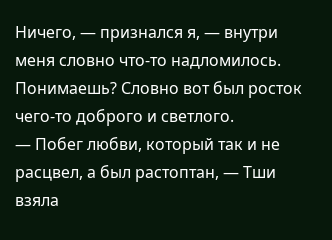Ничего, — признался я, — внутри меня словно что-то надломилось. Понимаешь? Словно вот был росток чего-то доброго и светлого.
— Побег любви, который так и не расцвел, а был растоптан, — Тши взяла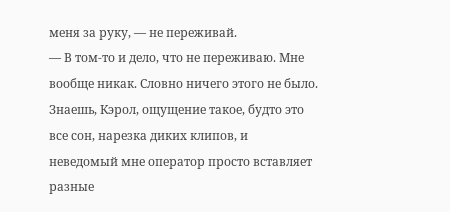меня за руку, — не переживай.
— В том-то и дело, что не переживаю. Мне вообще никак. Словно ничего этого не было. Знаешь, Кэрол, ощущение такое, будто это все сон, нарезка диких клипов, и неведомый мне оператор просто вставляет разные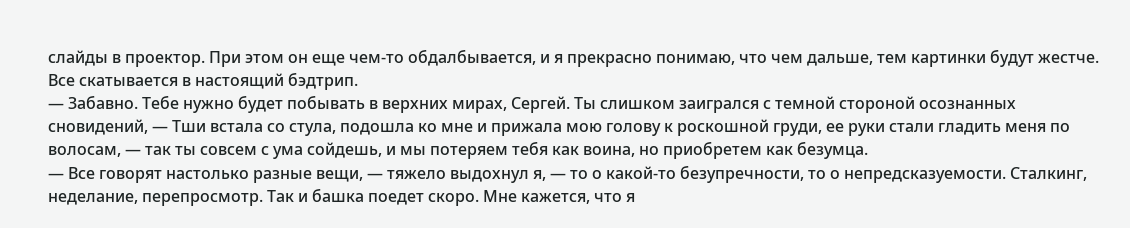слайды в проектор. При этом он еще чем-то обдалбывается, и я прекрасно понимаю, что чем дальше, тем картинки будут жестче. Все скатывается в настоящий бэдтрип.
— Забавно. Тебе нужно будет побывать в верхних мирах, Сергей. Ты слишком заигрался с темной стороной осознанных сновидений, — Тши встала со стула, подошла ко мне и прижала мою голову к роскошной груди, ее руки стали гладить меня по волосам, — так ты совсем с ума сойдешь, и мы потеряем тебя как воина, но приобретем как безумца.
— Все говорят настолько разные вещи, — тяжело выдохнул я, — то о какой-то безупречности, то о непредсказуемости. Сталкинг, неделание, перепросмотр. Так и башка поедет скоро. Мне кажется, что я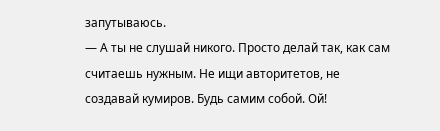запутываюсь.
— А ты не слушай никого. Просто делай так, как сам считаешь нужным. Не ищи авторитетов, не создавай кумиров. Будь самим собой. Ой!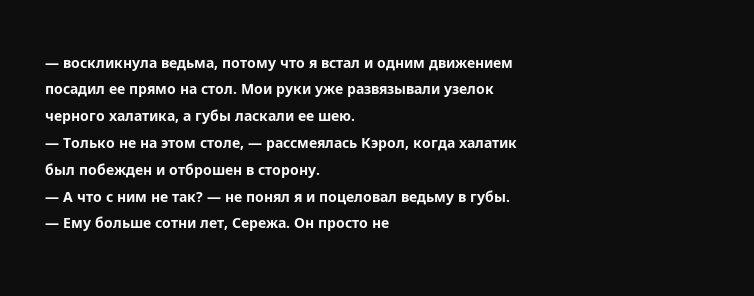— воскликнула ведьма, потому что я встал и одним движением посадил ее прямо на стол. Мои руки уже развязывали узелок черного халатика, а губы ласкали ее шею.
— Только не на этом столе, — рассмеялась Кэрол, когда халатик был побежден и отброшен в сторону.
— А что с ним не так? — не понял я и поцеловал ведьму в губы.
— Ему больше сотни лет, Сережа. Он просто не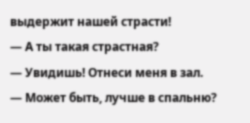выдержит нашей страсти!
— А ты такая страстная?
— Увидишь! Отнеси меня в зал.
— Может быть, лучше в спальню?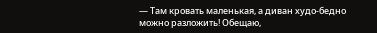— Там кровать маленькая, а диван худо-бедно можно разложить! Обещаю,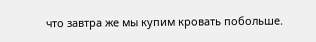что завтра же мы купим кровать побольше.